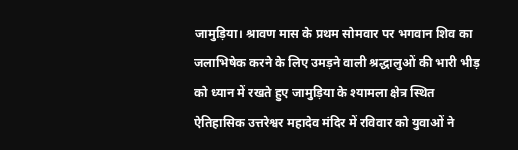जामुड़िया। श्रावण मास के प्रथम सोमवार पर भगवान शिव का जलाभिषेक करने के लिए उमड़ने वाली श्रद्धालुओं की भारी भीड़ को ध्यान में रखते हुए जामुड़िया के श्यामला क्षेत्र स्थित ऐतिहासिक उत्तरेश्वर महादेव मंदिर में रविवार को युवाओं ने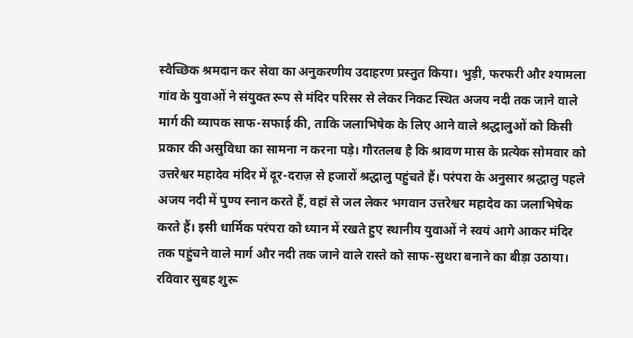स्वैच्छिक श्रमदान कर सेवा का अनुकरणीय उदाहरण प्रस्तुत किया। भुड़ी, फरफरी और श्यामला गांव के युवाओं ने संयुक्त रूप से मंदिर परिसर से लेकर निकट स्थित अजय नदी तक जाने वाले मार्ग की व्यापक साफ-सफाई की, ताकि जलाभिषेक के लिए आने वाले श्रद्धालुओं को किसी प्रकार की असुविधा का सामना न करना पड़े। गौरतलब है कि श्रावण मास के प्रत्येक सोमवार को उत्तरेश्वर महादेव मंदिर में दूर-दराज़ से हजारों श्रद्धालु पहुंचते हैं। परंपरा के अनुसार श्रद्धालु पहले अजय नदी में पुण्य स्नान करते हैं, वहां से जल लेकर भगवान उत्तरेश्वर महादेव का जलाभिषेक करते हैं। इसी धार्मिक परंपरा को ध्यान में रखते हुए स्थानीय युवाओं ने स्वयं आगे आकर मंदिर तक पहुंचने वाले मार्ग और नदी तक जाने वाले रास्ते को साफ-सुथरा बनाने का बीड़ा उठाया। रविवार सुबह शुरू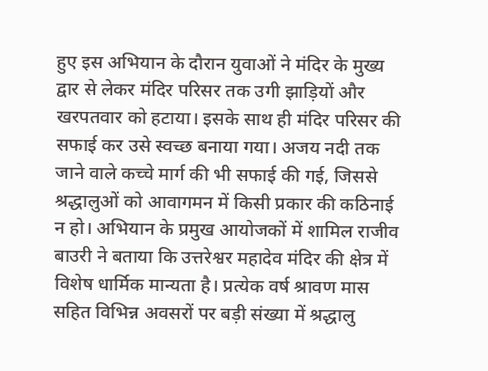हुए इस अभियान के दौरान युवाओं ने मंदिर के मुख्य द्वार से लेकर मंदिर परिसर तक उगी झाड़ियों और खरपतवार को हटाया। इसके साथ ही मंदिर परिसर की सफाई कर उसे स्वच्छ बनाया गया। अजय नदी तक जाने वाले कच्चे मार्ग की भी सफाई की गई, जिससे श्रद्धालुओं को आवागमन में किसी प्रकार की कठिनाई न हो। अभियान के प्रमुख आयोजकों में शामिल राजीव बाउरी ने बताया कि उत्तरेश्वर महादेव मंदिर की क्षेत्र में विशेष धार्मिक मान्यता है। प्रत्येक वर्ष श्रावण मास सहित विभिन्न अवसरों पर बड़ी संख्या में श्रद्धालु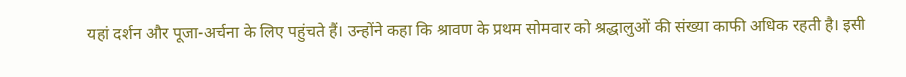यहां दर्शन और पूजा-अर्चना के लिए पहुंचते हैं। उन्होंने कहा कि श्रावण के प्रथम सोमवार को श्रद्धालुओं की संख्या काफी अधिक रहती है। इसी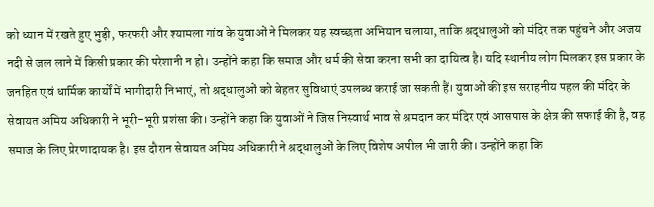को ध्यान में रखते हुए भुड़ी, फरफरी और श्यामला गांव के युवाओं ने मिलकर यह स्वच्छता अभियान चलाया, ताकि श्रद्धालुओं को मंदिर तक पहुंचने और अजय नदी से जल लाने में किसी प्रकार की परेशानी न हो। उन्होंने कहा कि समाज और धर्म की सेवा करना सभी का दायित्व है। यदि स्थानीय लोग मिलकर इस प्रकार के जनहित एवं धार्मिक कार्यों में भागीदारी निभाएं, तो श्रद्धालुओं को बेहतर सुविधाएं उपलब्ध कराई जा सकती हैं। युवाओं की इस सराहनीय पहल की मंदिर के सेवायत अमिय अधिकारी ने भूरी-भूरी प्रशंसा की। उन्होंने कहा कि युवाओं ने जिस निस्वार्थ भाव से श्रमदान कर मंदिर एवं आसपास के क्षेत्र की सफाई की है, वह समाज के लिए प्रेरणादायक है। इस दौरान सेवायत अमिय अधिकारी ने श्रद्धालुओं के लिए विशेष अपील भी जारी की। उन्होंने कहा कि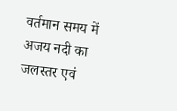वर्तमान समय में अजय नदी का जलस्तर एवं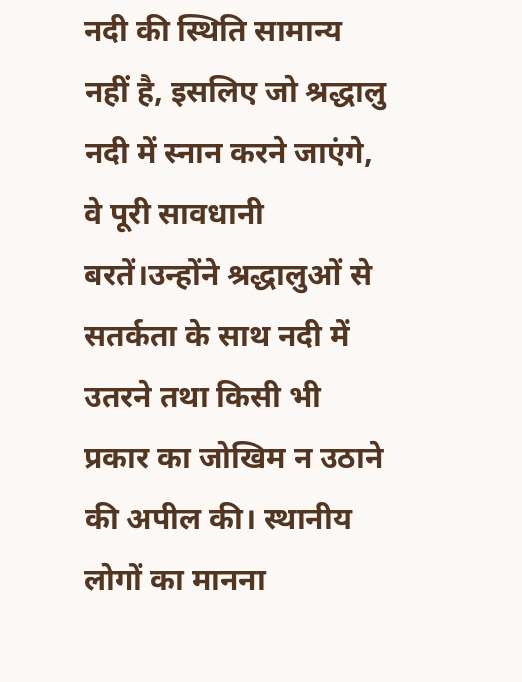नदी की स्थिति सामान्य नहीं है, इसलिए जो श्रद्धालु नदी में स्नान करने जाएंगे, वे पूरी सावधानी बरतें।उन्होंने श्रद्धालुओं से सतर्कता के साथ नदी में उतरने तथा किसी भी प्रकार का जोखिम न उठाने की अपील की। स्थानीय लोगों का मानना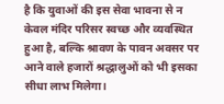है कि युवाओं की इस सेवा भावना से न केवल मंदिर परिसर स्वच्छ और व्यवस्थित हुआ है, बल्कि श्रावण के पावन अवसर पर आने वाले हजारों श्रद्धालुओं को भी इसका सीधा लाभ मिलेगा।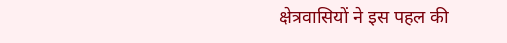क्षेत्रवासियों ने इस पहल की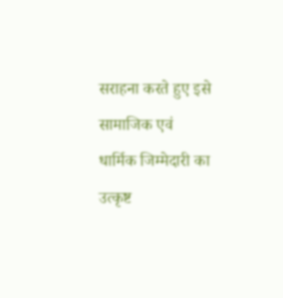सराहना करते हुए इसे सामाजिक एवं धार्मिक जिम्मेदारी का उत्कृष्ट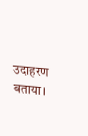उदाहरण बताया।